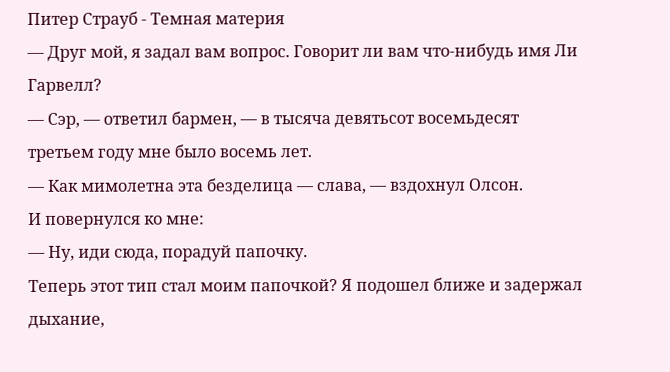Питер Страуб - Темная материя
— Друг мой, я задал вам вопрос. Говорит ли вам что-нибудь имя Ли Гарвелл?
— Сэр, — ответил бармен, — в тысяча девятьсот восемьдесят третьем году мне было восемь лет.
— Как мимолетна эта безделица — слава, — вздохнул Олсон.
И повернулся ко мне:
— Ну, иди сюда, порадуй папочку.
Теперь этот тип стал моим папочкой? Я подошел ближе и задержал дыхание,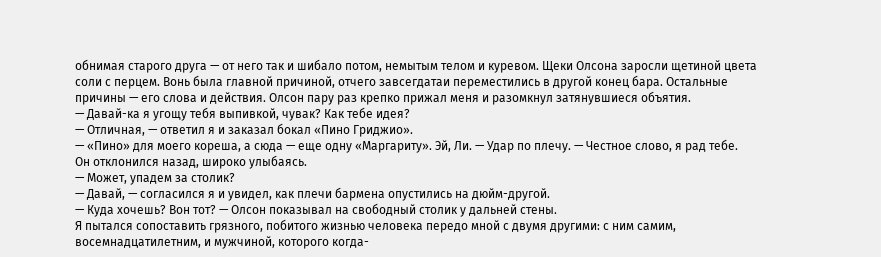обнимая старого друга — от него так и шибало потом, немытым телом и куревом. Щеки Олсона заросли щетиной цвета соли с перцем. Вонь была главной причиной, отчего завсегдатаи переместились в другой конец бара. Остальные причины — его слова и действия. Олсон пару раз крепко прижал меня и разомкнул затянувшиеся объятия.
— Давай-ка я угощу тебя выпивкой, чувак? Как тебе идея?
— Отличная, — ответил я и заказал бокал «Пино Гриджио».
— «Пино» для моего кореша, а сюда — еще одну «Маргариту». Эй, Ли. — Удар по плечу. — Честное слово, я рад тебе.
Он отклонился назад, широко улыбаясь.
— Может, упадем за столик?
— Давай, — согласился я и увидел, как плечи бармена опустились на дюйм-другой.
— Куда хочешь? Вон тот? — Олсон показывал на свободный столик у дальней стены.
Я пытался сопоставить грязного, побитого жизнью человека передо мной с двумя другими: с ним самим, восемнадцатилетним, и мужчиной, которого когда-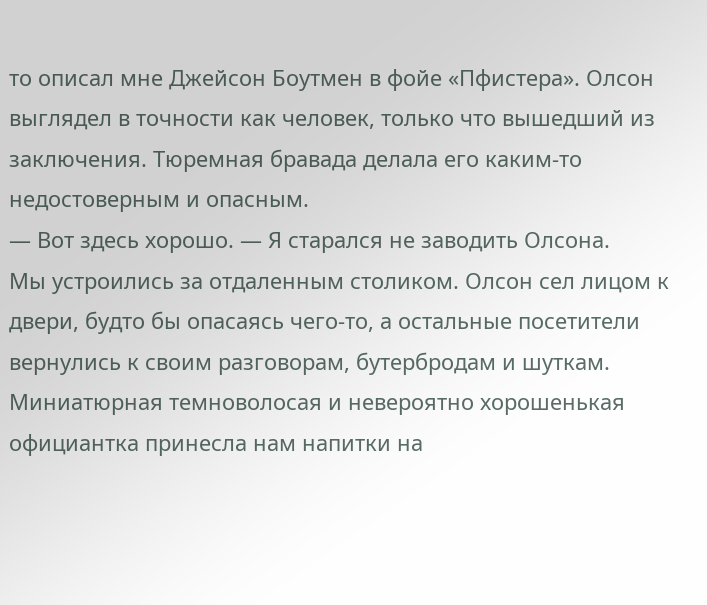то описал мне Джейсон Боутмен в фойе «Пфистера». Олсон выглядел в точности как человек, только что вышедший из заключения. Тюремная бравада делала его каким-то недостоверным и опасным.
— Вот здесь хорошо. — Я старался не заводить Олсона.
Мы устроились за отдаленным столиком. Олсон сел лицом к двери, будто бы опасаясь чего-то, а остальные посетители вернулись к своим разговорам, бутербродам и шуткам. Миниатюрная темноволосая и невероятно хорошенькая официантка принесла нам напитки на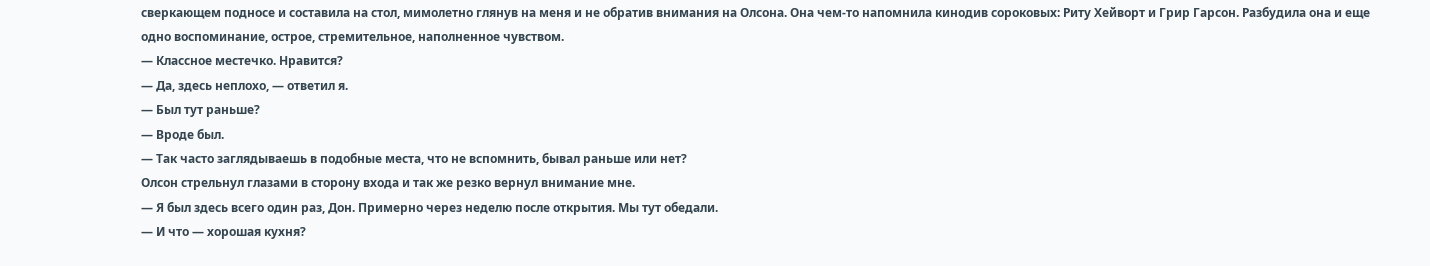сверкающем подносе и составила на стол, мимолетно глянув на меня и не обратив внимания на Олсона. Она чем-то напомнила кинодив сороковых: Риту Хейворт и Грир Гарсон. Разбудила она и еще одно воспоминание, острое, стремительное, наполненное чувством.
— Классное местечко. Нравится?
— Да, здесь неплохо, — ответил я.
— Был тут раньше?
— Вроде был.
— Так часто заглядываешь в подобные места, что не вспомнить, бывал раньше или нет?
Олсон стрельнул глазами в сторону входа и так же резко вернул внимание мне.
— Я был здесь всего один раз, Дон. Примерно через неделю после открытия. Мы тут обедали.
— И что — хорошая кухня?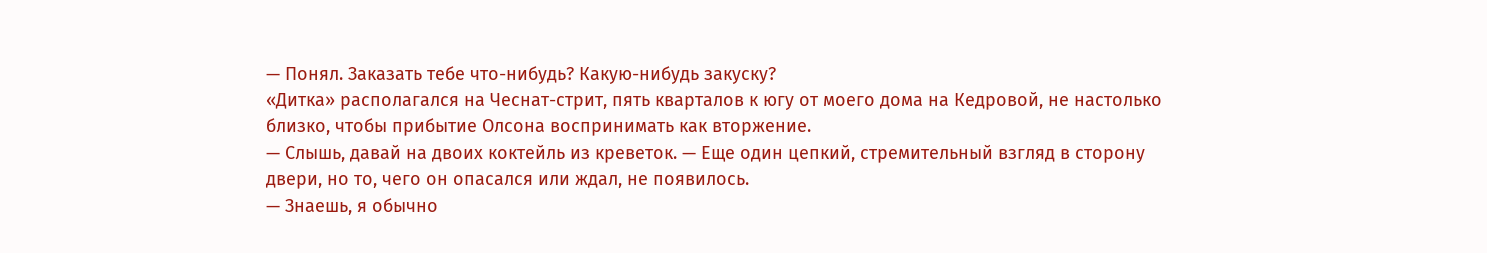— Понял. Заказать тебе что-нибудь? Какую-нибудь закуску?
«Дитка» располагался на Чеснат-стрит, пять кварталов к югу от моего дома на Кедровой, не настолько близко, чтобы прибытие Олсона воспринимать как вторжение.
— Слышь, давай на двоих коктейль из креветок. — Еще один цепкий, стремительный взгляд в сторону двери, но то, чего он опасался или ждал, не появилось.
— Знаешь, я обычно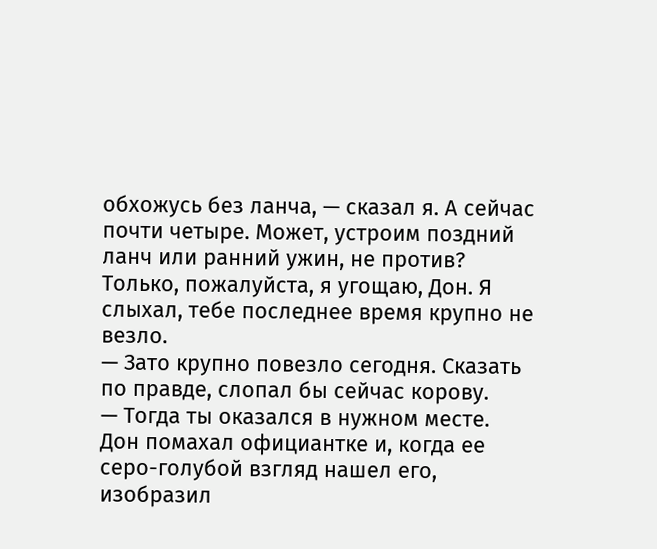обхожусь без ланча, — сказал я. А сейчас почти четыре. Может, устроим поздний ланч или ранний ужин, не против? Только, пожалуйста, я угощаю, Дон. Я слыхал, тебе последнее время крупно не везло.
— Зато крупно повезло сегодня. Сказать по правде, слопал бы сейчас корову.
— Тогда ты оказался в нужном месте.
Дон помахал официантке и, когда ее серо-голубой взгляд нашел его, изобразил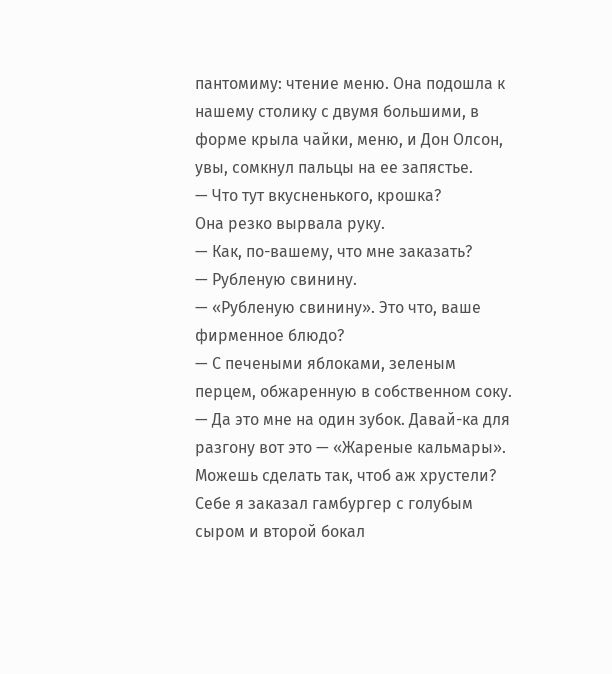пантомиму: чтение меню. Она подошла к нашему столику с двумя большими, в форме крыла чайки, меню, и Дон Олсон, увы, сомкнул пальцы на ее запястье.
— Что тут вкусненького, крошка?
Она резко вырвала руку.
— Как, по-вашему, что мне заказать?
— Рубленую свинину.
— «Рубленую свинину». Это что, ваше фирменное блюдо?
— С печеными яблоками, зеленым перцем, обжаренную в собственном соку.
— Да это мне на один зубок. Давай-ка для разгону вот это — «Жареные кальмары». Можешь сделать так, чтоб аж хрустели?
Себе я заказал гамбургер с голубым сыром и второй бокал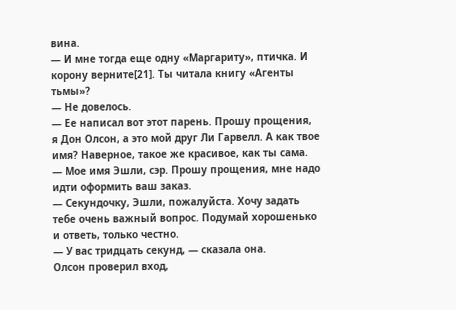вина.
— И мне тогда еще одну «Маргариту», птичка. И корону верните[21]. Ты читала книгу «Агенты тьмы»?
— Не довелось.
— Ее написал вот этот парень. Прошу прощения, я Дон Олсон, а это мой друг Ли Гарвелл. А как твое имя? Наверное, такое же красивое, как ты сама.
— Мое имя Эшли, сэр. Прошу прощения, мне надо идти оформить ваш заказ.
— Секундочку, Эшли, пожалуйста. Хочу задать тебе очень важный вопрос. Подумай хорошенько и ответь, только честно.
— У вас тридцать секунд, — сказала она.
Олсон проверил вход,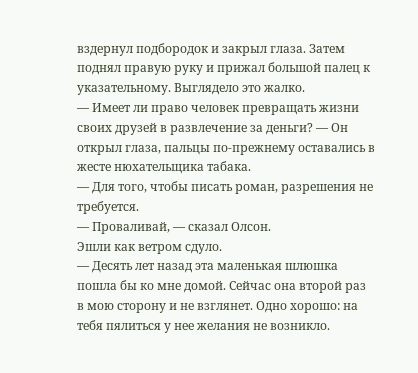вздернул подбородок и закрыл глаза. Затем поднял правую руку и прижал большой палец к указательному. Выглядело это жалко.
— Имеет ли право человек превращать жизни своих друзей в развлечение за деньги? — Он открыл глаза, пальцы по-прежнему оставались в жесте нюхательщика табака.
— Для того, чтобы писать роман, разрешения не требуется.
— Проваливай, — сказал Олсон.
Эшли как ветром сдуло.
— Десять лет назад эта маленькая шлюшка пошла бы ко мне домой. Сейчас она второй раз в мою сторону и не взглянет. Одно хорошо: на тебя пялиться у нее желания не возникло.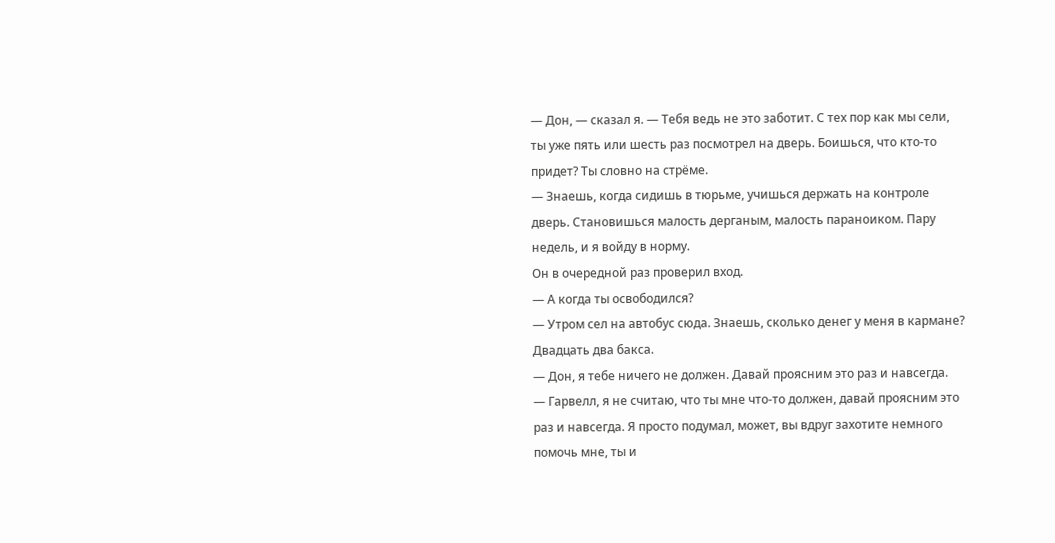— Дон, — сказал я. — Тебя ведь не это заботит. С тех пор как мы сели, ты уже пять или шесть раз посмотрел на дверь. Боишься, что кто-то придет? Ты словно на стрёме.
— Знаешь, когда сидишь в тюрьме, учишься держать на контроле дверь. Становишься малость дерганым, малость параноиком. Пару недель, и я войду в норму.
Он в очередной раз проверил вход.
— А когда ты освободился?
— Утром сел на автобус сюда. Знаешь, сколько денег у меня в кармане? Двадцать два бакса.
— Дон, я тебе ничего не должен. Давай проясним это раз и навсегда.
— Гарвелл, я не считаю, что ты мне что-то должен, давай проясним это раз и навсегда. Я просто подумал, может, вы вдруг захотите немного помочь мне, ты и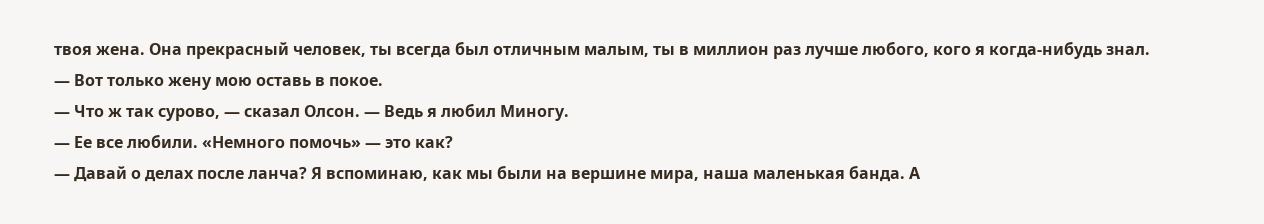твоя жена. Она прекрасный человек, ты всегда был отличным малым, ты в миллион раз лучше любого, кого я когда-нибудь знал.
— Вот только жену мою оставь в покое.
— Что ж так сурово, — сказал Олсон. — Ведь я любил Миногу.
— Ее все любили. «Немного помочь» — это как?
— Давай о делах после ланча? Я вспоминаю, как мы были на вершине мира, наша маленькая банда. А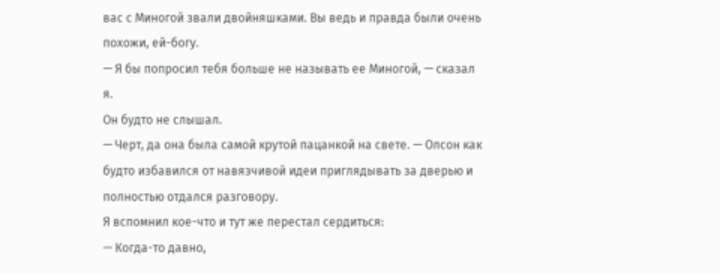вас с Миногой звали двойняшками. Вы ведь и правда были очень похожи, ей-богу.
— Я бы попросил тебя больше не называть ее Миногой, — сказал я.
Он будто не слышал.
— Черт, да она была самой крутой пацанкой на свете. — Олсон как будто избавился от навязчивой идеи приглядывать за дверью и полностью отдался разговору.
Я вспомнил кое-что и тут же перестал сердиться:
— Когда-то давно,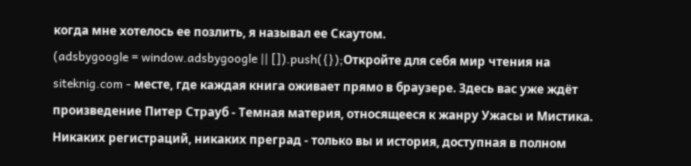когда мне хотелось ее позлить, я называл ее Скаутом.
(adsbygoogle = window.adsbygoogle || []).push({});Откройте для себя мир чтения на siteknig.com - месте, где каждая книга оживает прямо в браузере. Здесь вас уже ждёт произведение Питер Страуб - Темная материя, относящееся к жанру Ужасы и Мистика. Никаких регистраций, никаких преград - только вы и история, доступная в полном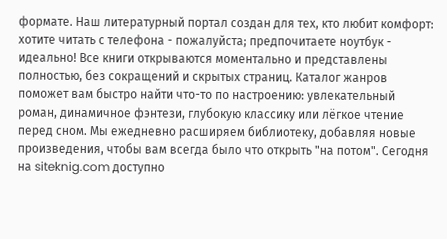формате. Наш литературный портал создан для тех, кто любит комфорт: хотите читать с телефона - пожалуйста; предпочитаете ноутбук - идеально! Все книги открываются моментально и представлены полностью, без сокращений и скрытых страниц. Каталог жанров поможет вам быстро найти что-то по настроению: увлекательный роман, динамичное фэнтези, глубокую классику или лёгкое чтение перед сном. Мы ежедневно расширяем библиотеку, добавляя новые произведения, чтобы вам всегда было что открыть "на потом". Сегодня на siteknig.com доступно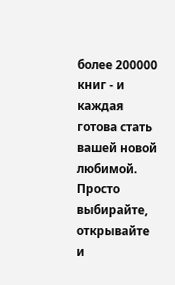более 200000 книг - и каждая готова стать вашей новой любимой. Просто выбирайте, открывайте и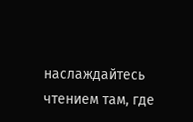наслаждайтесь чтением там, где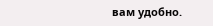вам удобно.